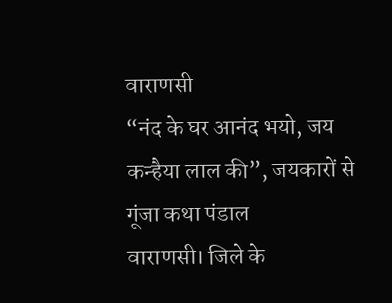वाराणसी
“नंद के घर आनंद भयो, जय कन्हैया लाल की”, जयकारों से गूंजा कथा पंडाल
वाराणसी। जिले के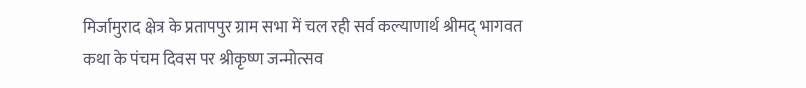मिर्जामुराद क्षेत्र के प्रतापपुर ग्राम सभा में चल रही सर्व कल्याणार्थ श्रीमद् भागवत कथा के पंचम दिवस पर श्रीकृष्ण जन्मोत्सव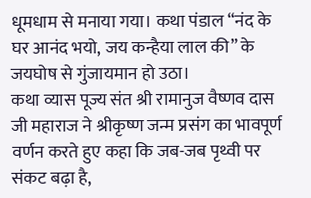धूमधाम से मनाया गया। कथा पंडाल “नंद के घर आनंद भयो, जय कन्हैया लाल की” के जयघोष से गुंजायमान हो उठा।
कथा व्यास पूज्य संत श्री रामानुज वैष्णव दास जी महाराज ने श्रीकृष्ण जन्म प्रसंग का भावपूर्ण वर्णन करते हुए कहा कि जब-जब पृथ्वी पर संकट बढ़ा है,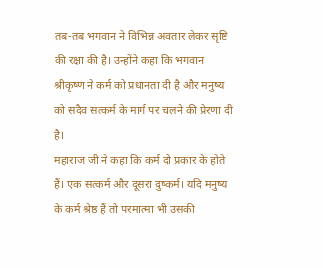तब-तब भगवान ने विभिन्न अवतार लेकर सृष्टि की रक्षा की है। उन्होंने कहा कि भगवान श्रीकृष्ण ने कर्म को प्रधानता दी है और मनुष्य को सदैव सत्कर्म के मार्ग पर चलने की प्रेरणा दी है।
महाराज जी ने कहा कि कर्म दो प्रकार के होते हैं। एक सत्कर्म और दूसरा दुष्कर्म। यदि मनुष्य के कर्म श्रेष्ठ हैं तो परमात्मा भी उसकी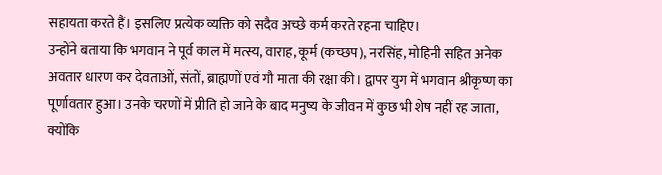सहायता करते हैं। इसलिए प्रत्येक व्यक्ति को सदैव अच्छे कर्म करते रहना चाहिए।
उन्होंने बताया कि भगवान ने पूर्व काल में मत्स्य, वाराह, कूर्म (कच्छप), नरसिंह, मोहिनी सहित अनेक अवतार धारण कर देवताओं, संतों, ब्राह्मणों एवं गौ माता की रक्षा की। द्वापर युग में भगवान श्रीकृष्ण का पूर्णावतार हुआ। उनके चरणों में प्रीति हो जाने के बाद मनुष्य के जीवन में कुछ भी शेष नहीं रह जाता, क्योंकि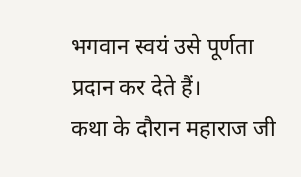भगवान स्वयं उसे पूर्णता प्रदान कर देते हैं।
कथा के दौरान महाराज जी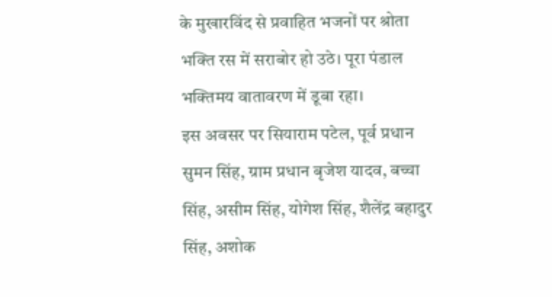के मुखारविंद से प्रवाहित भजनों पर श्रोता भक्ति रस में सराबोर हो उठे। पूरा पंडाल भक्तिमय वातावरण में डूबा रहा।
इस अवसर पर सियाराम पटेल, पूर्व प्रधान सुमन सिंह, ग्राम प्रधान बृजेश यादव, बच्चा सिंह, असीम सिंह, योगेश सिंह, शैलेंद्र बहादुर सिंह, अशोक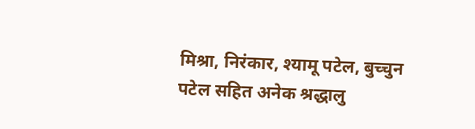मिश्रा, निरंकार, श्यामू पटेल, बुच्चुन पटेल सहित अनेक श्रद्धालु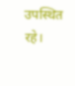उपस्थित रहे।